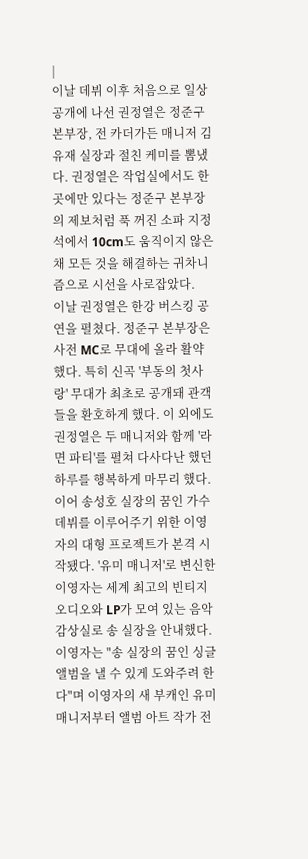|
이날 데뷔 이후 처음으로 일상 공개에 나선 권정열은 정준구 본부장, 전 카더가든 매니저 김유재 실장과 절친 케미를 뽐냈다. 권정열은 작업실에서도 한 곳에만 있다는 정준구 본부장의 제보처럼 푹 꺼진 소파 지정석에서 10cm도 움직이지 않은 채 모든 것을 해결하는 귀차니즘으로 시선을 사로잡았다.
이날 권정열은 한강 버스킹 공연을 펼쳤다. 정준구 본부장은 사전 MC로 무대에 올라 활약했다. 특히 신곡 '부동의 첫사랑' 무대가 최초로 공개돼 관객들을 환호하게 했다. 이 외에도 권정열은 두 매니저와 함께 '라면 파티'를 펼쳐 다사다난 했던 하루를 행복하게 마무리 했다.
이어 송성호 실장의 꿈인 가수 데뷔를 이루어주기 위한 이영자의 대형 프로젝트가 본격 시작됐다. '유미 매니저'로 변신한 이영자는 세계 최고의 빈티지 오디오와 LP가 모여 있는 음악 감상실로 송 실장을 안내했다. 이영자는 "송 실장의 꿈인 싱글 앨범을 낼 수 있게 도와주려 한다"며 이영자의 새 부캐인 유미 매니저부터 앨범 아트 작가 전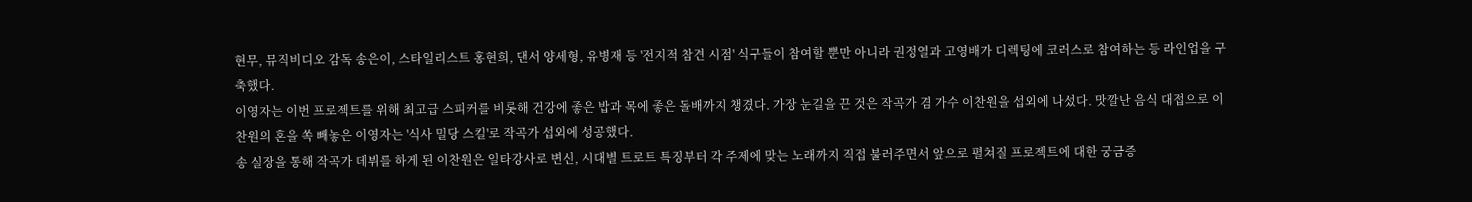현무, 뮤직비디오 감독 송은이, 스타일리스트 홍현희, 댄서 양세형, 유병재 등 '전지적 참견 시점' 식구들이 참여할 뿐만 아니라 권정열과 고영배가 디렉팅에 코러스로 참여하는 등 라인업을 구축했다.
이영자는 이번 프로젝트를 위해 최고급 스피커를 비롯해 건강에 좋은 밥과 목에 좋은 돌배까지 챙겼다. 가장 눈길을 끈 것은 작곡가 겸 가수 이찬원을 섭외에 나섰다. 맛깔난 음식 대접으로 이찬원의 혼을 쏙 빼놓은 이영자는 '식사 밀당 스킬'로 작곡가 섭외에 성공했다.
송 실장을 통해 작곡가 데뷔를 하게 된 이찬원은 일타강사로 변신, 시대별 트로트 특징부터 각 주제에 맞는 노래까지 직접 불러주면서 앞으로 펼쳐질 프로젝트에 대한 궁금증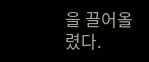을 끌어올렸다.